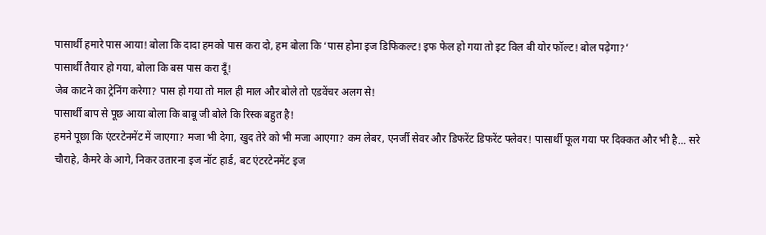पासार्थी हमारे पास आया! बोला कि दादा हमको पास करा दो, हम बोला कि ‘पास होना इज डिफिकल्ट! इफ फेल हो गया तो इट विल बी योर फॉल्ट! बोल पढ़ेगा?’
पासार्थी तैयार हो गया, बोला कि बस पास करा दूँ!
जेब काटने का ट्रेनिंग करेगा? पास हो गया तो माल ही माल और बोले तो एडवेंचर अलग से!
पासार्थी बाप से पूछ आया बोला कि बाबू जी बोले कि रिस्क बहुत है!
हमने पूछा कि एंटरटेनमेंट में जाएगा? मजा भी देगा, खुद तेरे को भी मजा आएगा? कम लेबर, एनर्जी सेवर और डिफरेंट डिफरेंट फ्लेवर! पासार्थी फूल गया पर दिक्कत और भी है… सरे चौराहे, कैमरे के आगे, निकर उतारना इज नॉट हार्ड, बट एंटरटेनमेंट इज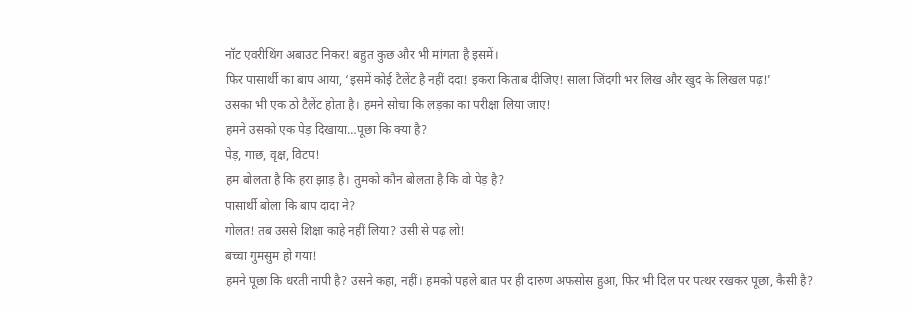नॉट एवरीथिंग अबाउट निकर! बहुत कुछ और भी मांगता है इसमें।
फिर पासार्थी का बाप आया, ‘इसमें कोई टैलेंट है नहीं ददा! इकरा किताब दीजिए! साला जिंदगी भर लिख और खुद के लिखल पढ़!’
उसका भी एक ठो टैलेंट होता है। हमने सोचा कि लड़का का परीक्षा लिया जाए!
हमने उसको एक पेड़ दिखाया…पूछा कि क्या है?
पेड़, गाछ, वृक्ष, विटप!
हम बोलता है कि हरा झाड़ है। तुमको कौन बोलता है कि वो पेड़ है?
पासार्थी बोला कि बाप दादा ने?
गोलत! तब उससे शिक्षा काहे नहीं लिया? उसी से पढ़ लो!
बच्चा गुमसुम हो गया!
हमने पूछा कि धरती नापी है? उसने कहा, नहीं। हमको पहले बात पर ही दारुण अफसोस हुआ, फिर भी दिल पर पत्थर रखकर पूछा, कैसी है?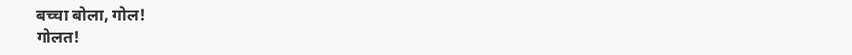बच्चा बोला, गोल!
गोलत!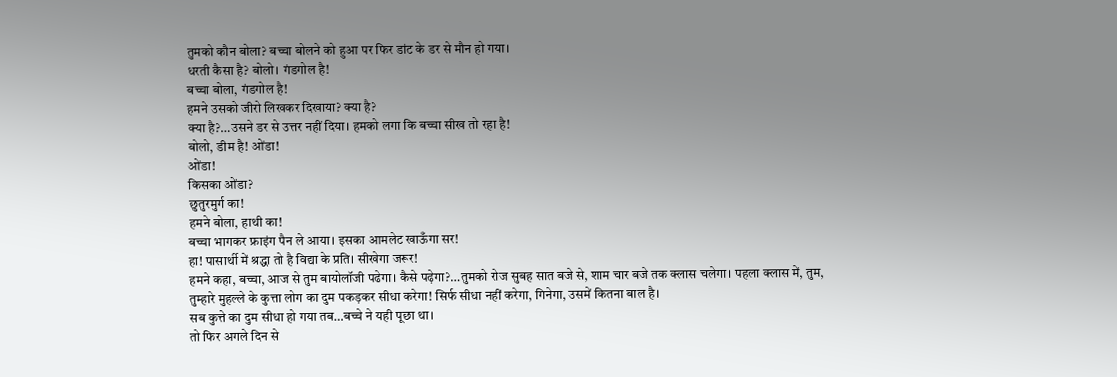तुमको कौन बोला? बच्चा बोलने को हुआ पर फिर डांट के डर से मौन हो गया।
धरती कैसा है? बोलो। गंडगोल है!
बच्चा बोला, गंडगोल है!
हमने उसको जीरो लिखकर दिखाया? क्या है?
क्या है?…उसने डर से उत्तर नहीं दिया। हमको लगा कि बच्चा सीख तो रहा है!
बोलो, डीम है! ओंडा!
ओंडा!
किसका ओंडा?
छुतुरमुर्ग का!
हमने बोला, हाथी का!
बच्चा भागकर फ्राइंग पैन ले आया। इसका आमलेट खाऊँगा सर!
हा! पासार्थी में श्रद्धा तो है विद्या के प्रति। सीखेगा जरूर!
हमने कहा, बच्चा, आज से तुम बायोलॉजी पढेगा। कैसे पढ़ेगा?…तुमको रोज सुबह सात बजे से, शाम चार बजे तक क्लास चलेगा। पहला क्लास में, तुम, तुम्हारे मुहल्ले के कुत्ता लोग का दुम पकड़कर सीधा करेगा! सिर्फ सीधा नहीं करेगा, गिनेगा, उसमें कितना बाल है।
सब कुत्ते का दुम सीधा हो गया तब…बच्चे ने यही पूछा था।
तो फिर अगले दिन से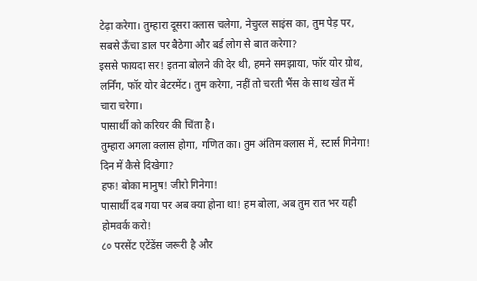टेढ़ा करेगा। तुम्हारा दूसरा क्लास चलेगा, नेचुरल साइंस का, तुम पेड़ पर, सबसे ऊँचा डाल पर बैठेगा और बर्ड लोग से बात करेगा?
इससे फायदा सर! इतना बोलने की देर थी, हमने समझाया, फॉर योर ग्रोथ, लर्निंग, फॉर योर बेटरमेंट। तुम करेगा, नहीं तो चरती भैंस के साथ खेत में चारा चरेगा।
पासार्थी को करियर की चिंता है।
तुम्हारा अगला क्लास होगा, गणित का। तुम अंतिम क्लास में, स्टार्स गिनेगा!
दिन में कैसे दिखेगा?
हफ! बोका मानुष! जीरो गिनेगा!
पासार्थी दब गया पर अब क्या होना था! हम बोला, अब तुम रात भर यही होमवर्क करो!
८० परसेंट एटेंडेंस जरूरी है और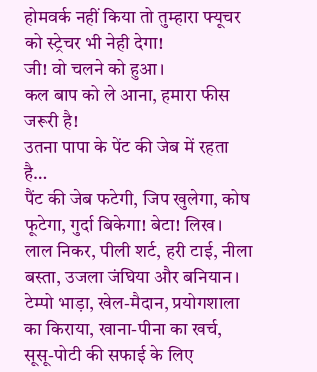होमवर्क नहीं किया तो तुम्हारा फ्यूचर को स्ट्रेचर भी नेही देगा!
जी! वो चलने को हुआ।
कल बाप को ले आना, हमारा फीस जरूरी है!
उतना पापा के पेंट की जेब में रहता है…
पैंट की जेब फटेगी, जिप खुलेगा, कोष फूटेगा, गुर्दा बिकेगा! बेटा! लिख।
लाल निकर, पीली शर्ट, हरी टाई, नीला बस्ता, उजला जंघिया और बनियान। टेम्पो भाड़ा, खेल-मैदान, प्रयोगशाला का किराया, खाना-पीना का खर्च, सूसू-पोटी की सफाई के लिए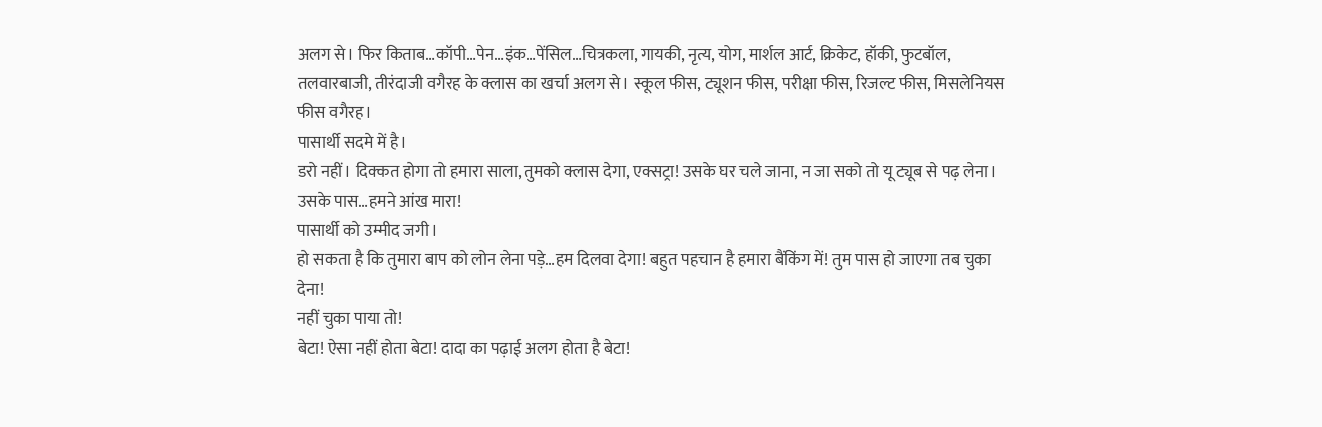अलग से। फिर किताब…कॉपी…पेन…इंक…पेंसिल…चित्रकला, गायकी, नृत्य, योग, मार्शल आर्ट, क्रिकेट, हॉकी, फुटबॉल, तलवारबाजी, तीरंदाजी वगैरह के क्लास का खर्चा अलग से। स्कूल फीस, ट्यूशन फीस, परीक्षा फीस, रिजल्ट फीस, मिसलेनियस फीस वगैरह।
पासार्थी सदमे में है।
डरो नहीं। दिक्कत होगा तो हमारा साला, तुमको क्लास देगा, एक्सट्रा! उसके घर चले जाना, न जा सको तो यू ट्यूब से पढ़ लेना। उसके पास…हमने आंख मारा!
पासार्थी को उम्मीद जगी।
हो सकता है कि तुमारा बाप को लोन लेना पड़े…हम दिलवा देगा! बहुत पहचान है हमारा बैंकिंग में! तुम पास हो जाएगा तब चुका देना!
नहीं चुका पाया तो!
बेटा! ऐसा नहीं होता बेटा! दादा का पढ़ाई अलग होता है बेटा!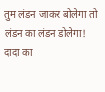तुम लंडन जाकर बोलेगा तो लंडन का लंडन डोलेगा! दादा का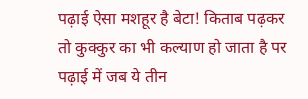पढ़ाई ऐसा मशहूर है बेटा! किताब पढ़कर तो कुक्कुर का भी कल्याण हो जाता है पर पढ़ाई में जब ये तीन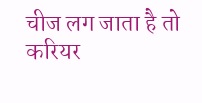चीज लग जाता है तो करियर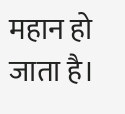महान हो जाता है।